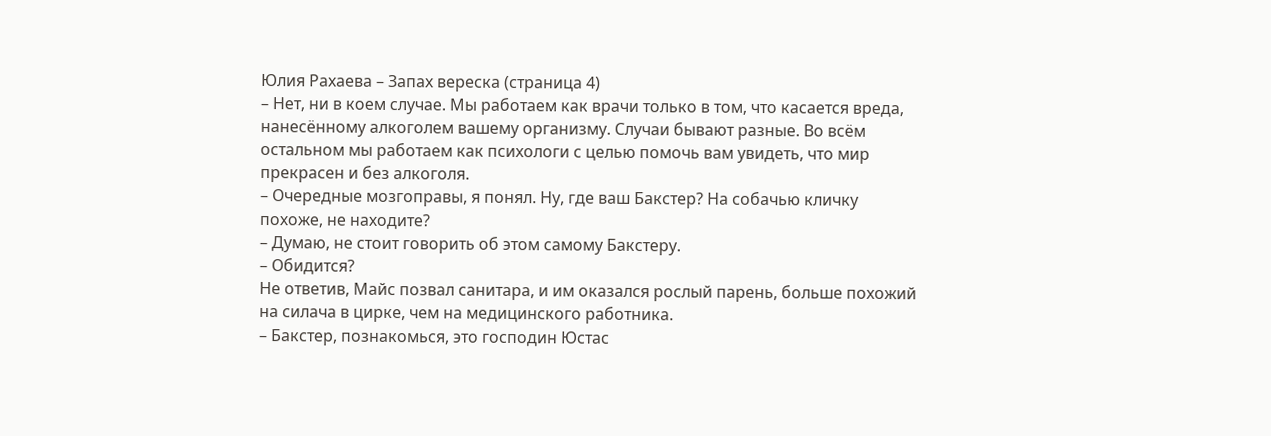Юлия Рахаева – Запах вереска (страница 4)
– Нет, ни в коем случае. Мы работаем как врачи только в том, что касается вреда, нанесённому алкоголем вашему организму. Случаи бывают разные. Во всём остальном мы работаем как психологи с целью помочь вам увидеть, что мир прекрасен и без алкоголя.
– Очередные мозгоправы, я понял. Ну, где ваш Бакстер? На собачью кличку похоже, не находите?
– Думаю, не стоит говорить об этом самому Бакстеру.
– Обидится?
Не ответив, Майс позвал санитара, и им оказался рослый парень, больше похожий на силача в цирке, чем на медицинского работника.
– Бакстер, познакомься, это господин Юстас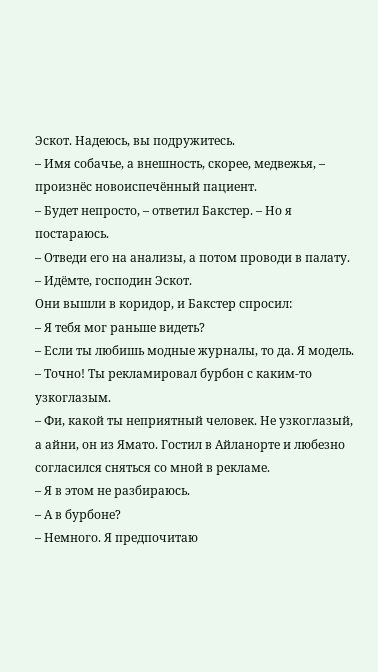Эскот. Надеюсь, вы подружитесь.
– Имя собачье, а внешность, скорее, медвежья, – произнёс новоиспечённый пациент.
– Будет непросто, – ответил Бакстер. – Но я постараюсь.
– Отведи его на анализы, а потом проводи в палату.
– Идёмте, господин Эскот.
Они вышли в коридор, и Бакстер спросил:
– Я тебя мог раньше видеть?
– Если ты любишь модные журналы, то да. Я модель.
– Точно! Ты рекламировал бурбон с каким-то узкоглазым.
– Фи, какой ты неприятный человек. Не узкоглазый, а айни, он из Ямато. Гостил в Айланорте и любезно согласился сняться со мной в рекламе.
– Я в этом не разбираюсь.
– А в бурбоне?
– Немного. Я предпочитаю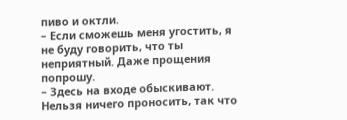пиво и октли.
– Если сможешь меня угостить, я не буду говорить, что ты неприятный. Даже прощения попрошу.
– Здесь на входе обыскивают. Нельзя ничего проносить, так что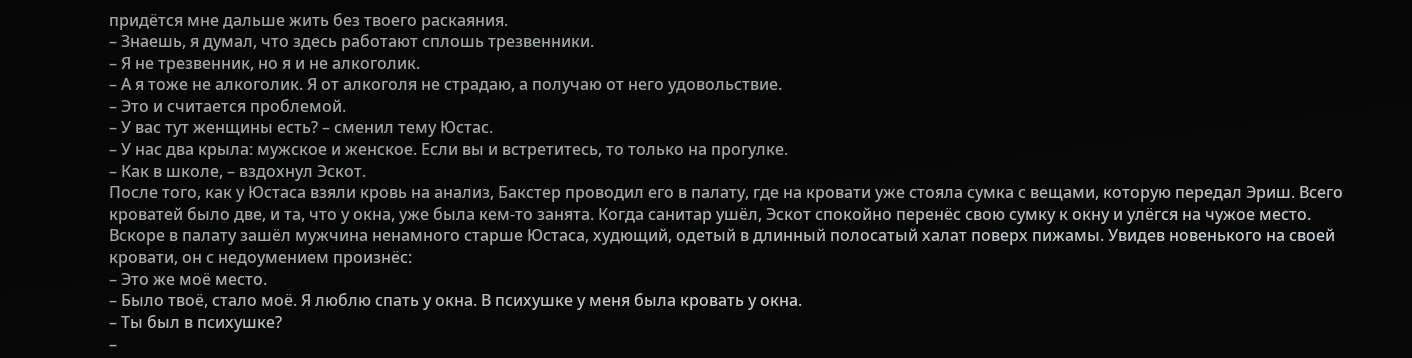придётся мне дальше жить без твоего раскаяния.
– Знаешь, я думал, что здесь работают сплошь трезвенники.
– Я не трезвенник, но я и не алкоголик.
– А я тоже не алкоголик. Я от алкоголя не страдаю, а получаю от него удовольствие.
– Это и считается проблемой.
– У вас тут женщины есть? – сменил тему Юстас.
– У нас два крыла: мужское и женское. Если вы и встретитесь, то только на прогулке.
– Как в школе, – вздохнул Эскот.
После того, как у Юстаса взяли кровь на анализ, Бакстер проводил его в палату, где на кровати уже стояла сумка с вещами, которую передал Эриш. Всего кроватей было две, и та, что у окна, уже была кем-то занята. Когда санитар ушёл, Эскот спокойно перенёс свою сумку к окну и улёгся на чужое место. Вскоре в палату зашёл мужчина ненамного старше Юстаса, худющий, одетый в длинный полосатый халат поверх пижамы. Увидев новенького на своей кровати, он с недоумением произнёс:
– Это же моё место.
– Было твоё, стало моё. Я люблю спать у окна. В психушке у меня была кровать у окна.
– Ты был в психушке?
–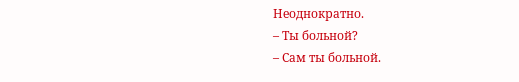Неоднократно.
– Ты больной?
– Сам ты больной.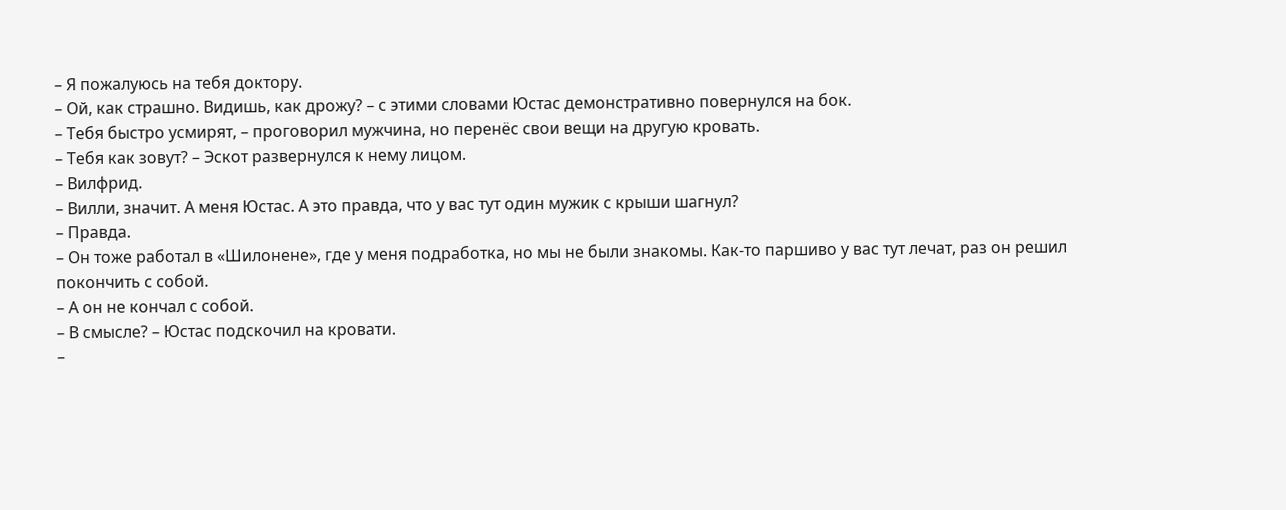– Я пожалуюсь на тебя доктору.
– Ой, как страшно. Видишь, как дрожу? – с этими словами Юстас демонстративно повернулся на бок.
– Тебя быстро усмирят, – проговорил мужчина, но перенёс свои вещи на другую кровать.
– Тебя как зовут? – Эскот развернулся к нему лицом.
– Вилфрид.
– Вилли, значит. А меня Юстас. А это правда, что у вас тут один мужик с крыши шагнул?
– Правда.
– Он тоже работал в «Шилонене», где у меня подработка, но мы не были знакомы. Как-то паршиво у вас тут лечат, раз он решил покончить с собой.
– А он не кончал с собой.
– В смысле? – Юстас подскочил на кровати.
–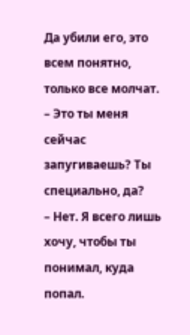Да убили его, это всем понятно, только все молчат.
– Это ты меня сейчас запугиваешь? Ты специально, да?
– Нет. Я всего лишь хочу, чтобы ты понимал, куда попал.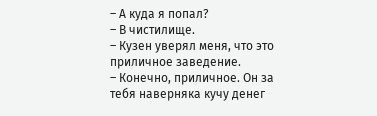– А куда я попал?
– В чистилище.
– Кузен уверял меня, что это приличное заведение.
– Конечно, приличное. Он за тебя наверняка кучу денег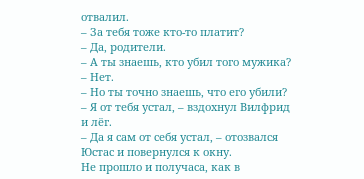отвалил.
– За тебя тоже кто-то платит?
– Да, родители.
– А ты знаешь, кто убил того мужика?
– Нет.
– Но ты точно знаешь, что его убили?
– Я от тебя устал, – вздохнул Вилфрид и лёг.
– Да я сам от себя устал, – отозвался Юстас и повернулся к окну.
Не прошло и получаса, как в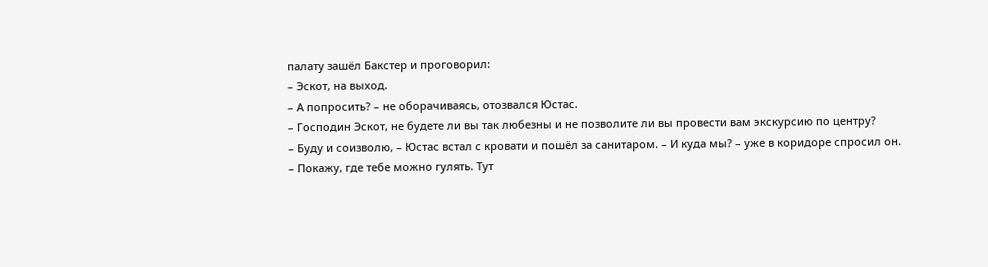палату зашёл Бакстер и проговорил:
– Эскот, на выход.
– А попросить? – не оборачиваясь, отозвался Юстас.
– Господин Эскот, не будете ли вы так любезны и не позволите ли вы провести вам экскурсию по центру?
– Буду и соизволю, – Юстас встал с кровати и пошёл за санитаром. – И куда мы? – уже в коридоре спросил он.
– Покажу, где тебе можно гулять. Тут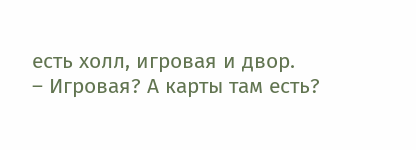есть холл, игровая и двор.
– Игровая? А карты там есть?